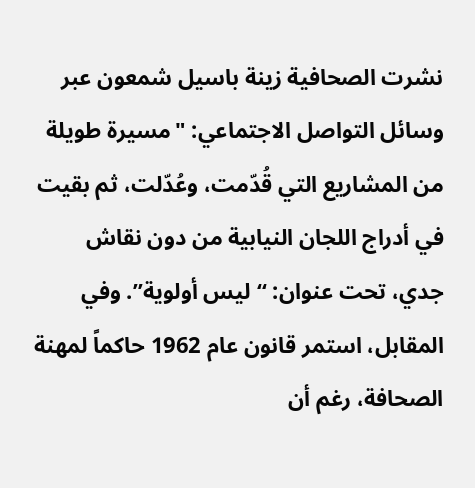نشرت الصحافية زينة باسيل شمعون عبر وسائل التواصل الاجتماعي: "مسيرة طويلة من المشاريع التي قُدّمت، وعُدّلت، ثم بقيت في أدراج اللجان النيابية من دون نقاش جدي، تحت عنوان: “ليس أولوية”. وفي المقابل، استمر قانون عام 1962 حاكماً لمهنة الصحافة، رغم أن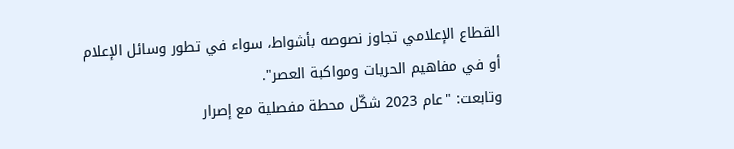القطاع الإعلامي تجاوز نصوصه بأشواط، سواء في تطور وسائل الإعلام أو في مفاهيم الحريات ومواكبة العصر".
وتابعت: "عام 2023 شكّل محطة مفصلية مع إصرار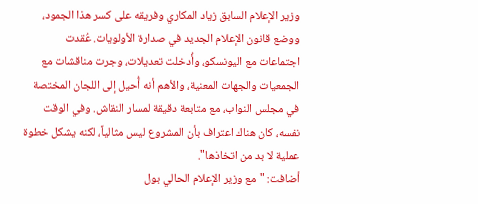وزير الإعلام السابق زياد المكاري وفريقه على كسر هذا الجمود، ووضع قانون الإعلام الجديد في صدارة الأولويات. عُقدت اجتماعات مع اليونسكو، وأُدخلت تعديلات، وجرت مناقشات مع الجمعيات والجهات المعنية، والأهم أنه أُحيل إلى اللجان المختصة في مجلس النواب، مع متابعة دقيقة لمسار النقاش. وفي الوقت نفسه، كان هناك اعتراف بأن المشروع ليس مثالياً، لكنه يشكل خطوة عملية لا بد من اتخاذها".
أضافت: "مع وزير الإعلام الحالي بول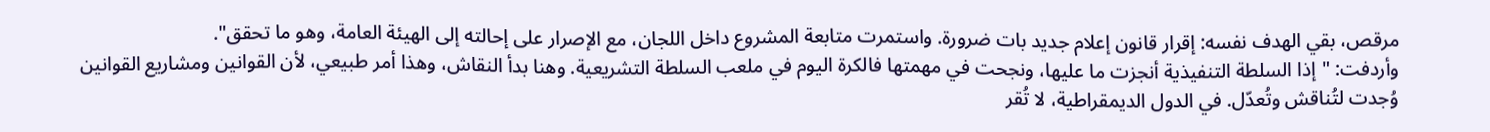مرقص، بقي الهدف نفسه: إقرار قانون إعلام جديد بات ضرورة. واستمرت متابعة المشروع داخل اللجان، مع الإصرار على إحالته إلى الهيئة العامة، وهو ما تحقق".
وأردفت: "إذا السلطة التنفيذية أنجزت ما عليها، ونجحت في مهمتها فالكرة اليوم في ملعب السلطة التشريعية. وهنا بدأ النقاش، وهذا أمر طبيعي، لأن القوانين ومشاريع القوانين وُجدت لتُناقش وتُعدّل. في الدول الديمقراطية، لا تُقر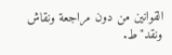القوانين من دون مراجعة ونقاش ونقد"ط.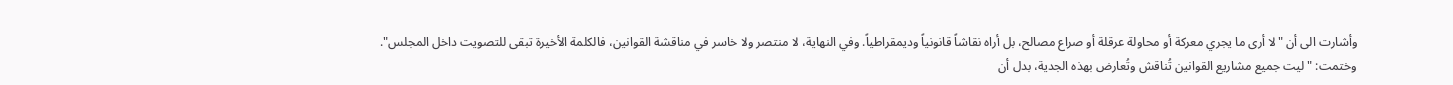وأشارت الى أن "لا أرى ما يجري معركة أو محاولة عرقلة أو صراع مصالح، بل أراه نقاشاً قانونياً وديمقراطياً. وفي النهاية، لا منتصر ولا خاسر في مناقشة القوانين، فالكلمة الأخيرة تبقى للتصويت داخل المجلس".
وختمت: "ليت جميع مشاريع القوانين تُناقش وتُعارض بهذه الجدية، بدل أن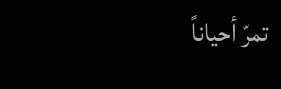تمرّ أحياناً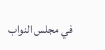في مجلس النواب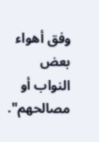وفق أهواء بعض النواب أو مصالحهم".